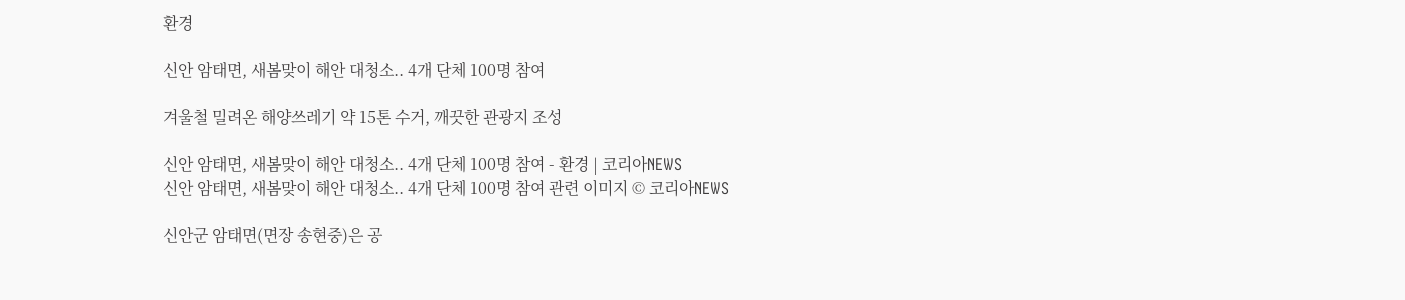환경

신안 암태면, 새봄맞이 해안 대청소.. 4개 단체 100명 참여

겨울철 밀려온 해양쓰레기 약 15톤 수거, 깨끗한 관광지 조성

신안 암태면, 새봄맞이 해안 대청소.. 4개 단체 100명 참여 - 환경 | 코리아NEWS
신안 암태면, 새봄맞이 해안 대청소.. 4개 단체 100명 참여 관련 이미지 © 코리아NEWS

신안군 암태면(면장 송현중)은 공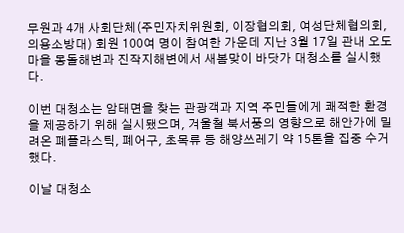무원과 4개 사회단체(주민자치위원회, 이장협의회, 여성단체협의회, 의용소방대) 회원 100여 명이 참여한 가운데 지난 3월 17일 관내 오도마을 몽돌해변과 진작지해변에서 새봄맞이 바닷가 대청소를 실시했다.

이번 대청소는 암태면을 찾는 관광객과 지역 주민들에게 쾌적한 환경을 제공하기 위해 실시됐으며, 겨울철 북서풍의 영향으로 해안가에 밀려온 폐플라스틱, 폐어구, 초목류 등 해양쓰레기 약 15톤을 집중 수거했다.

이날 대청소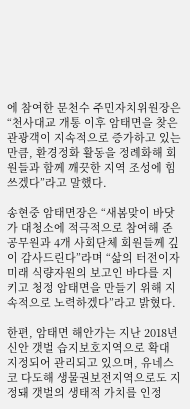에 참여한 문천수 주민자치위원장은 “천사대교 개통 이후 암태면을 찾은 관광객이 지속적으로 증가하고 있는 만큼, 환경정화 활동을 정례화해 회원들과 함께 깨끗한 지역 조성에 힘쓰겠다”라고 말했다.

송현중 암태면장은 “새봄맞이 바닷가 대청소에 적극적으로 참여해 준 공무원과 4개 사회단체 회원들께 깊이 감사드린다”라며 “삶의 터전이자 미래 식량자원의 보고인 바다를 지키고 청정 암태면을 만들기 위해 지속적으로 노력하겠다”라고 밝혔다.

한편, 암태면 해안가는 지난 2018년 신안 갯벌 습지보호지역으로 확대 지정되어 관리되고 있으며, 유네스코 다도해 생물권보전지역으로도 지정돼 갯벌의 생태적 가치를 인정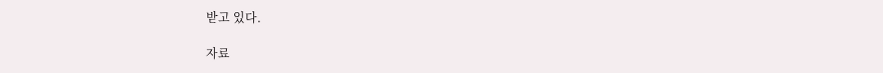받고 있다.

자료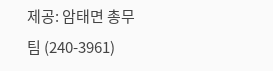제공: 암태면 총무팀 (240-3961)